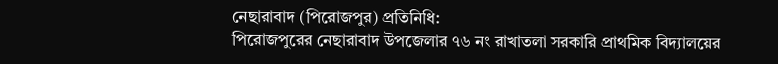নেছারাবাদ (পিরোজপুর) প্রতিনিধি:
পিরোজপুরের নেছারাবাদ উপজেলার ৭৬ নং রাখাতলা সরকারি প্রাথমিক বিদ্যালয়ের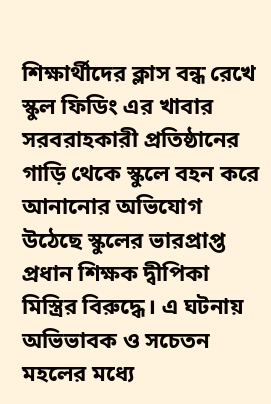শিক্ষার্থীদের ক্লাস বন্ধ রেখে স্কুল ফিডিং এর খাবার সরবরাহকারী প্রতিষ্ঠানের গাড়ি থেকে স্কুলে বহন করে আনানোর অভিযোগ উঠেছে স্কুলের ভারপ্রাপ্ত প্রধান শিক্ষক দ্বীপিকা মিস্ত্রির বিরুদ্ধে। এ ঘটনায় অভিভাবক ও সচেতন মহলের মধ্যে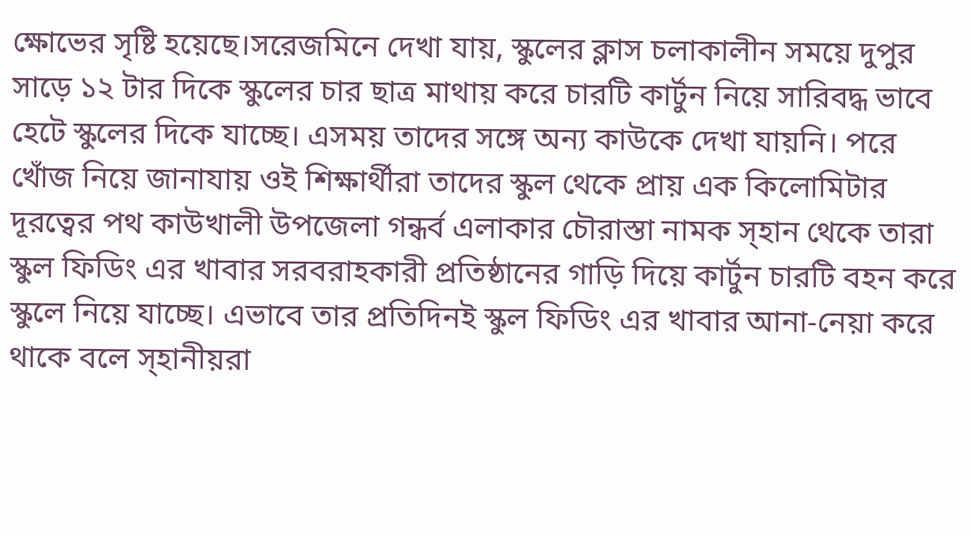ক্ষোভের সৃষ্টি হয়েছে।সরেজমিনে দেখা যায়, স্কুলের ক্লাস চলাকালীন সময়ে দুপুর সাড়ে ১২ টার দিকে স্কুলের চার ছাত্র মাথায় করে চারটি কার্টুন নিয়ে সারিবদ্ধ ভাবে হেটে স্কুলের দিকে যাচ্ছে। এসময় তাদের সঙ্গে অন্য কাউকে দেখা যায়নি। পরে খোঁজ নিয়ে জানাযায় ওই শিক্ষার্থীরা তাদের স্কুল থেকে প্রায় এক কিলোমিটার দূরত্বের পথ কাউখালী উপজেলা গন্ধর্ব এলাকার চৌরাস্তা নামক স্হান থেকে তারা স্কুল ফিডিং এর খাবার সরবরাহকারী প্রতিষ্ঠানের গাড়ি দিয়ে কার্টুন চারটি বহন করে স্কুলে নিয়ে যাচ্ছে। এভাবে তার প্রতিদিনই স্কুল ফিডিং এর খাবার আনা-নেয়া করে থাকে বলে স্হানীয়রা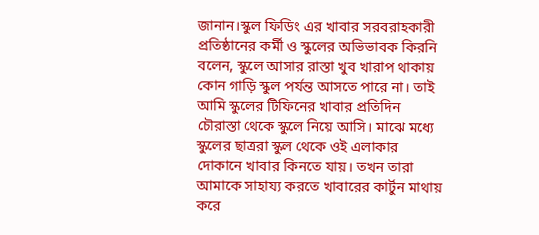জানান।স্কুল ফিডিং এর খাবার সরবরাহকারী প্রতিষ্ঠানের কর্মী ও স্কুলের অভিভাবক কিরনি বলেন, স্কুলে আসার রাস্তা খুব খারাপ থাকায় কোন গাড়ি স্কুল পর্যন্ত আসতে পারে না। তাই আমি স্কুলের টিফিনের খাবার প্রতিদিন চৌরাস্তা থেকে স্কুলে নিয়ে আসি। মাঝে মধ্যে স্কুলের ছাত্ররা স্কুল থেকে ওই এলাকার দোকানে খাবার কিনতে যায়। তখন তারা আমাকে সাহায্য করতে খাবারের কার্টুন মাথায় করে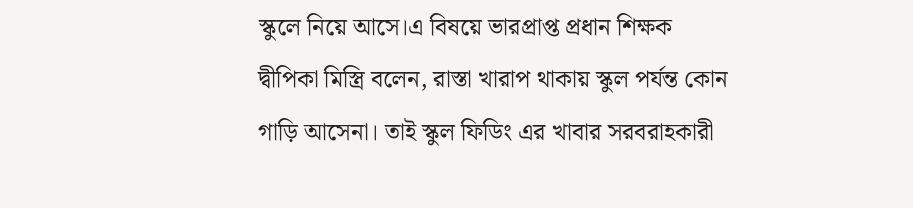স্কুলে নিয়ে আসে।এ বিষয়ে ভারপ্রাপ্ত প্রধান শিক্ষক দ্বীপিকা মিস্ত্রি বলেন, রাস্তা খারাপ থাকায় স্কুল পর্যন্ত কোন গাড়ি আসেনা। তাই স্কুল ফিডিং এর খাবার সরবরাহকারী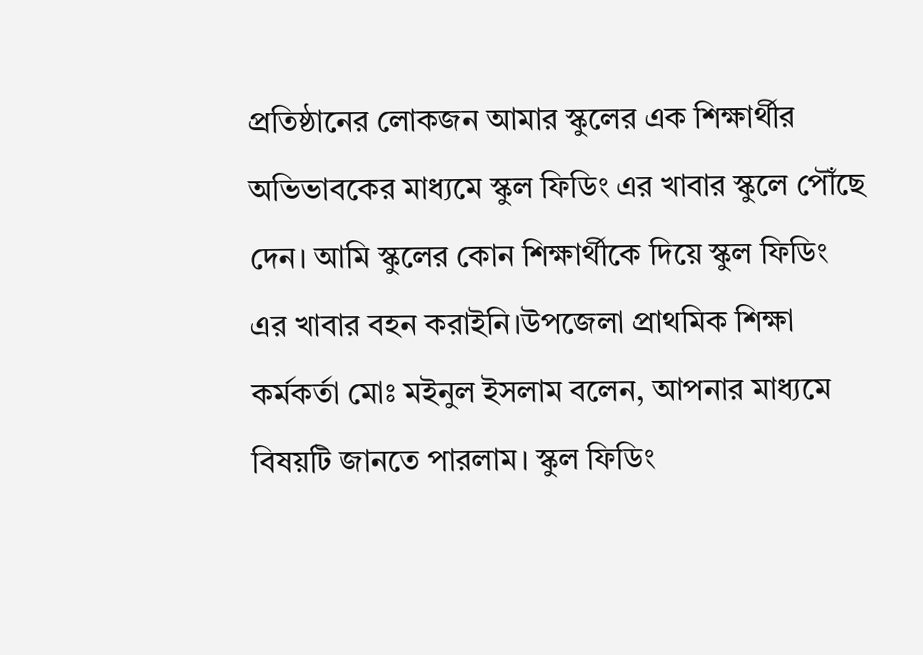প্রতিষ্ঠানের লোকজন আমার স্কুলের এক শিক্ষার্থীর অভিভাবকের মাধ্যমে স্কুল ফিডিং এর খাবার স্কুলে পৌঁছে দেন। আমি স্কুলের কোন শিক্ষার্থীকে দিয়ে স্কুল ফিডিং এর খাবার বহন করাইনি।উপজেলা প্রাথমিক শিক্ষা কর্মকর্তা মোঃ মইনুল ইসলাম বলেন, আপনার মাধ্যমে বিষয়টি জানতে পারলাম। স্কুল ফিডিং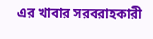এর খাবার সরবরাহকারী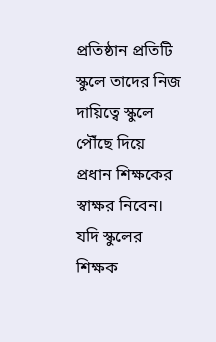প্রতিষ্ঠান প্রতিটি স্কুলে তাদের নিজ দায়িত্বে স্কুলে পৌঁছে দিয়ে প্রধান শিক্ষকের স্বাক্ষর নিবেন। যদি স্কুলের শিক্ষক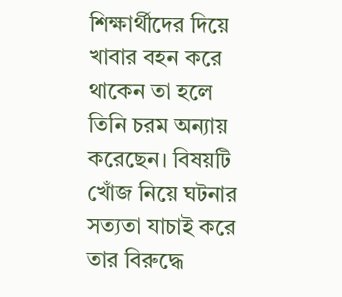শিক্ষার্থীদের দিয়ে খাবার বহন করে থাকেন তা হলে তিনি চরম অন্যায় করেছেন। বিষয়টি খোঁজ নিয়ে ঘটনার সত্যতা যাচাই করে তার বিরুদ্ধে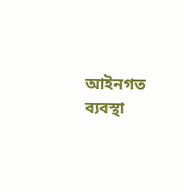আইনগত ব্যবস্থা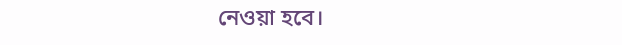নেওয়া হবে।